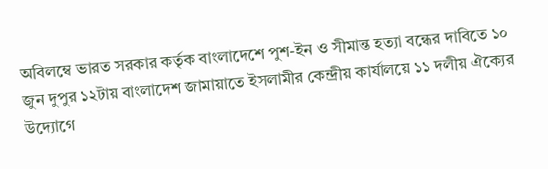অবিলম্বে ভারত সরকার কর্তৃক বাংলাদেশে পুশ-ইন ও সীমান্ত হত্যা বন্ধের দাবিতে ১০ জুন দুপুর ১২টায় বাংলাদেশ জামায়াতে ইসলামীর কেন্দ্রীয় কার্যালয়ে ১১ দলীয় ঐক্যের উদ্যোগে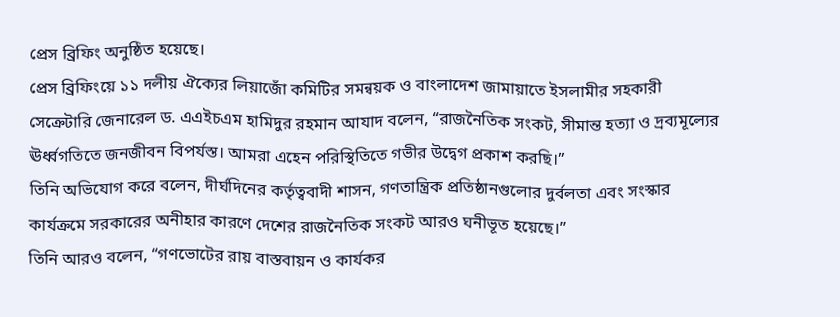প্রেস ব্রিফিং অনুষ্ঠিত হয়েছে।
প্রেস ব্রিফিংয়ে ১১ দলীয় ঐক্যের লিয়াজোঁ কমিটির সমন্বয়ক ও বাংলাদেশ জামায়াতে ইসলামীর সহকারী সেক্রেটারি জেনারেল ড. এএইচএম হামিদুর রহমান আযাদ বলেন, “রাজনৈতিক সংকট, সীমান্ত হত্যা ও দ্রব্যমূল্যের ঊর্ধ্বগতিতে জনজীবন বিপর্যস্ত। আমরা এহেন পরিস্থিতিতে গভীর উদ্বেগ প্রকাশ করছি।”
তিনি অভিযোগ করে বলেন, দীর্ঘদিনের কর্তৃত্ববাদী শাসন, গণতান্ত্রিক প্রতিষ্ঠানগুলোর দুর্বলতা এবং সংস্কার কার্যক্রমে সরকারের অনীহার কারণে দেশের রাজনৈতিক সংকট আরও ঘনীভূত হয়েছে।”
তিনি আরও বলেন, “গণভোটের রায় বাস্তবায়ন ও কার্যকর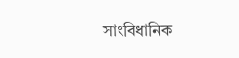সাংবিধানিক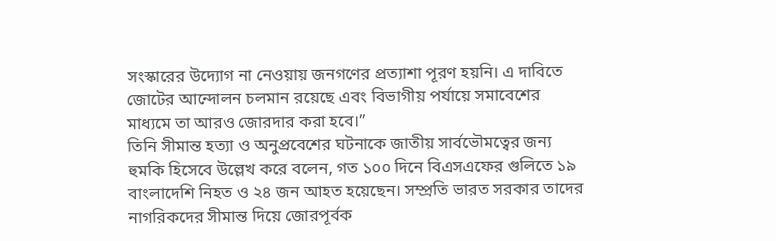সংস্কারের উদ্যোগ না নেওয়ায় জনগণের প্রত্যাশা পূরণ হয়নি। এ দাবিতে জোটের আন্দোলন চলমান রয়েছে এবং বিভাগীয় পর্যায়ে সমাবেশের মাধ্যমে তা আরও জোরদার করা হবে।”
তিনি সীমান্ত হত্যা ও অনুপ্রবেশের ঘটনাকে জাতীয় সার্বভৌমত্বের জন্য হুমকি হিসেবে উল্লেখ করে বলেন, গত ১০০ দিনে বিএসএফের গুলিতে ১৯ বাংলাদেশি নিহত ও ২৪ জন আহত হয়েছেন। সম্প্রতি ভারত সরকার তাদের নাগরিকদের সীমান্ত দিয়ে জোরপূর্বক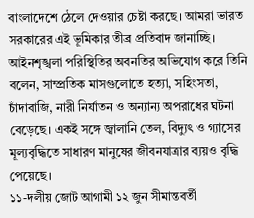বাংলাদেশে ঠেলে দেওয়ার চেষ্টা করছে। আমরা ভারত সরকারের এই ভূমিকার তীব্র প্রতিবাদ জানাচ্ছি।
আইনশৃঙ্খলা পরিস্থিতির অবনতির অভিযোগ করে তিনি বলেন, সাম্প্রতিক মাসগুলোতে হত্যা, সহিংসতা, চাঁদাবাজি, নারী নির্যাতন ও অন্যান্য অপরাধের ঘটনা বেড়েছে। একই সঙ্গে জ্বালানি তেল, বিদ্যুৎ ও গ্যাসের মূল্যবৃদ্ধিতে সাধারণ মানুষের জীবনযাত্রার ব্যয়ও বৃদ্ধি পেয়েছে।
১১-দলীয় জোট আগামী ১২ জুন সীমান্তবর্তী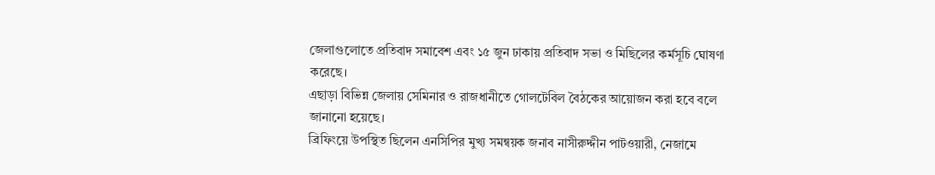জেলাগুলোতে প্রতিবাদ সমাবেশ এবং ১৫ জুন ঢাকায় প্রতিবাদ সভা ও মিছিলের কর্মসূচি ঘোষণা করেছে।
এছাড়া বিভিন্ন জেলায় সেমিনার ও রাজধানীতে গোলটেবিল বৈঠকের আয়োজন করা হবে বলে জানানো হয়েছে।
ব্রিফিংয়ে উপস্থিত ছিলেন এনসিপির মুখ্য সমন্বয়ক জনাব নাসীরুদ্দীন পাটওয়ারী, নেজামে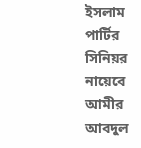ইসলাম পার্টির সিনিয়র নায়েবে আমীর আবদুল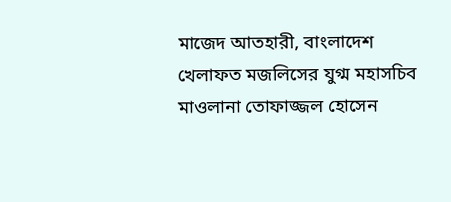মাজেদ আতহারী, বাংলাদেশ খেলাফত মজলিসের যুগ্ম মহাসচিব মাওলানা তোফাজ্জল হোসেন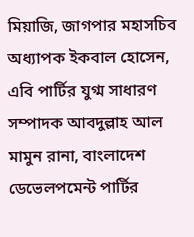মিয়াজি, জাগপার মহাসচিব অধ্যাপক ইকবাল হোসেন, এবি পার্টির যুগ্ম সাধারণ সম্পাদক আবদুল্লাহ আল মামুন রানা, বাংলাদেশ ডেভেলপমেন্ট পার্টির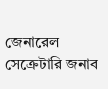জেনারেল সেক্রেটারি জনাব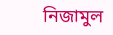নিজামুল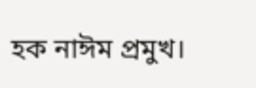হক নাঈম প্রমুখ।